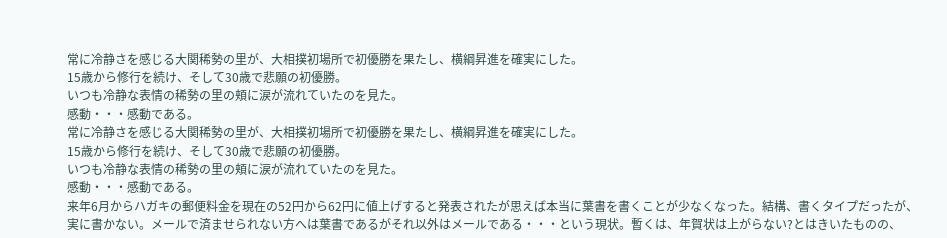常に冷静さを感じる大関稀勢の里が、大相撲初場所で初優勝を果たし、横綱昇進を確実にした。
15歳から修行を続け、そして30歳で悲願の初優勝。
いつも冷静な表情の稀勢の里の頬に涙が流れていたのを見た。
感動・・・感動である。
常に冷静さを感じる大関稀勢の里が、大相撲初場所で初優勝を果たし、横綱昇進を確実にした。
15歳から修行を続け、そして30歳で悲願の初優勝。
いつも冷静な表情の稀勢の里の頬に涙が流れていたのを見た。
感動・・・感動である。
来年6月からハガキの郵便料金を現在の52円から62円に値上げすると発表されたが思えば本当に葉書を書くことが少なくなった。結構、書くタイプだったが、実に書かない。メールで済ませられない方へは葉書であるがそれ以外はメールである・・・という現状。暫くは、年賀状は上がらない?とはきいたものの、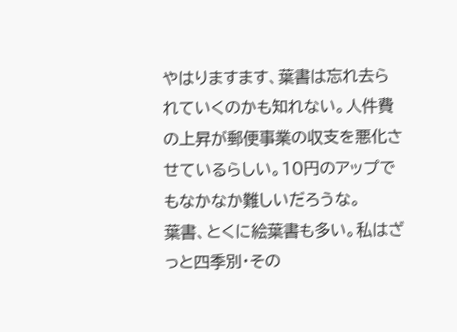やはりますます、葉書は忘れ去られていくのかも知れない。人件費の上昇が郵便事業の収支を悪化させているらしい。10円のアップでもなかなか難しいだろうな。
葉書、とくに絵葉書も多い。私はざっと四季別・その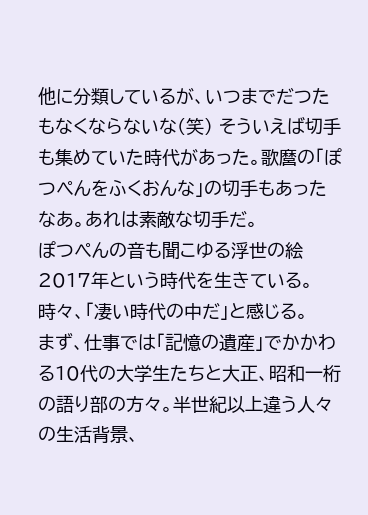他に分類しているが、いつまでだつたもなくならないな(笑) そういえば切手も集めていた時代があった。歌麿の「ぽつぺんをふくおんな」の切手もあったなあ。あれは素敵な切手だ。
ぽつぺんの音も聞こゆる浮世の絵
2017年という時代を生きている。
時々、「凄い時代の中だ」と感じる。
まず、仕事では「記憶の遺産」でかかわる10代の大学生たちと大正、昭和一桁の語り部の方々。半世紀以上違う人々の生活背景、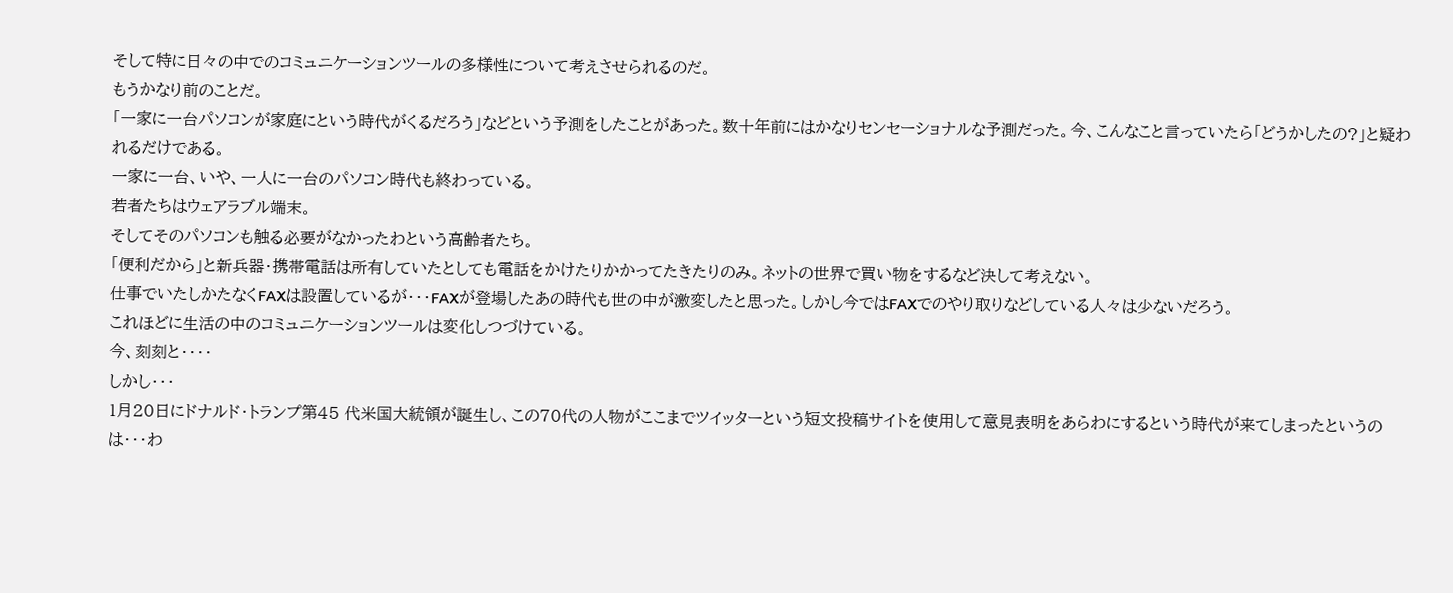そして特に日々の中でのコミュニケーションツールの多様性について考えさせられるのだ。
もうかなり前のことだ。
「一家に一台パソコンが家庭にという時代がくるだろう」などという予測をしたことがあった。数十年前にはかなりセンセーショナルな予測だった。今、こんなこと言っていたら「どうかしたの?」と疑われるだけである。
一家に一台、いや、一人に一台のパソコン時代も終わっている。
若者たちはウェアラブル端末。
そしてそのパソコンも触る必要がなかったわという高齢者たち。
「便利だから」と新兵器・携帯電話は所有していたとしても電話をかけたりかかってたきたりのみ。ネットの世界で買い物をするなど決して考えない。
仕事でいたしかたなくFAXは設置しているが・・・FAXが登場したあの時代も世の中が激変したと思った。しかし今ではFAXでのやり取りなどしている人々は少ないだろう。
これほどに生活の中のコミュニケーションツールは変化しつづけている。
今、刻刻と・・・・
しかし・・・
1月20日にドナルド・トランプ第45 代米国大統領が誕生し、この70代の人物がここまでツイッターという短文投稿サイトを使用して意見表明をあらわにするという時代が来てしまったというのは・・・わ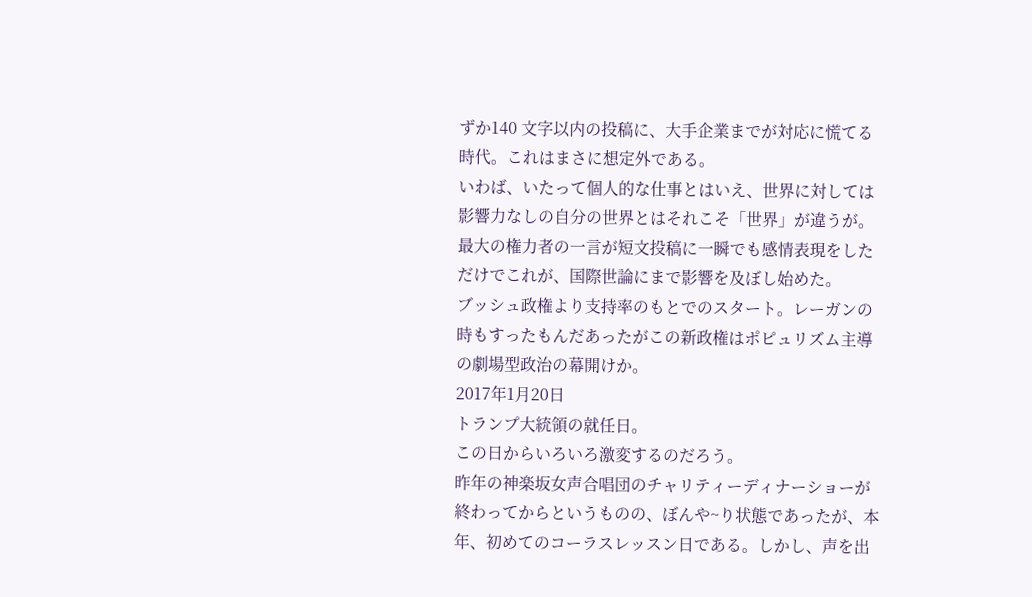ずか140 文字以内の投稿に、大手企業までが対応に慌てる時代。これはまさに想定外である。
いわば、いたって個人的な仕事とはいえ、世界に対しては影響力なしの自分の世界とはそれこそ「世界」が違うが。
最大の権力者の一言が短文投稿に一瞬でも感情表現をしただけでこれが、国際世論にまで影響を及ぼし始めた。
ブッシュ政権より支持率のもとでのスタート。レーガンの時もすったもんだあったがこの新政権はポピュリズム主導の劇場型政治の幕開けか。
2017年1月20日
トランプ大統領の就任日。
この日からいろいろ激変するのだろう。
昨年の神楽坂女声合唱団のチャリティーディナーショーが終わってからというものの、ぼんや~り状態であったが、本年、初めてのコーラスレッスン日である。しかし、声を出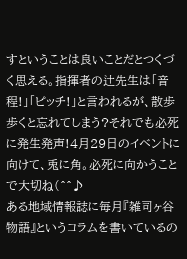すということは良いことだとつくづく思える。指揮者の辻先生は「音程!」「ピッチ!」と言われるが、散歩歩くと忘れてしまう?それでも必死に発生発声!4月29日のイベントに向けて、兎に角。必死に向かうことで大切ね(^^♪
ある地域情報誌に毎月『雑司ヶ谷物語』というコラムを書いているの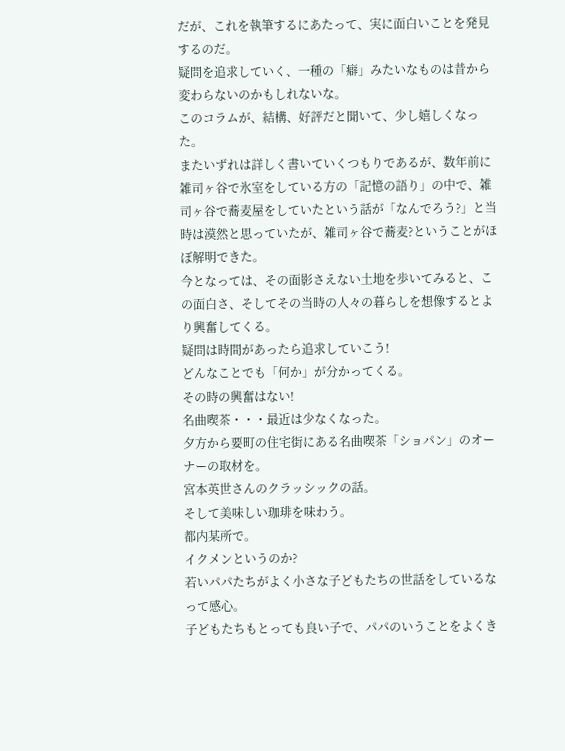だが、これを執筆するにあたって、実に面白いことを発見するのだ。
疑問を追求していく、一種の「癖」みたいなものは昔から変わらないのかもしれないな。
このコラムが、結構、好評だと聞いて、少し嬉しくなった。
またいずれは詳しく書いていくつもりであるが、数年前に雑司ヶ谷で氷室をしている方の「記憶の語り」の中で、雑司ヶ谷で蕎麦屋をしていたという話が「なんでろう?」と当時は漠然と思っていたが、雑司ヶ谷で蕎麦?ということがほぼ解明できた。
今となっては、その面影さえない土地を歩いてみると、この面白さ、そしてその当時の人々の暮らしを想像するとより興奮してくる。
疑問は時間があったら追求していこう!
どんなことでも「何か」が分かってくる。
その時の興奮はない!
名曲喫茶・・・最近は少なくなった。
夕方から要町の住宅街にある名曲喫茶「ショパン」のオーナーの取材を。
宮本英世さんのクラッシックの話。
そして美味しい珈琲を味わう。
都内某所で。
イクメンというのか?
若いパパたちがよく小さな子どもたちの世話をしているなって感心。
子どもたちもとっても良い子で、パパのいうことをよくき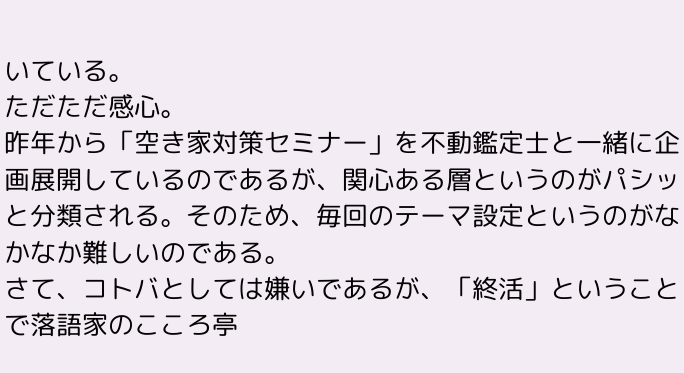いている。
ただただ感心。
昨年から「空き家対策セミナー」を不動鑑定士と一緒に企画展開しているのであるが、関心ある層というのがパシッと分類される。そのため、毎回のテーマ設定というのがなかなか難しいのである。
さて、コトバとしては嫌いであるが、「終活」ということで落語家のこころ亭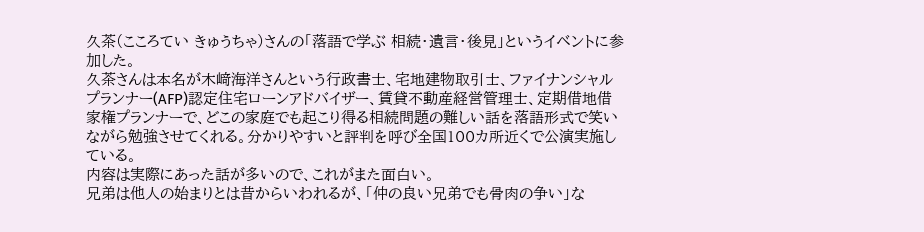久茶(こころてい きゅうちゃ)さんの「落語で学ぶ 相続・遺言・後見」というイベントに参加した。
久茶さんは本名が木﨑海洋さんという行政書士、宅地建物取引士、ファイナンシャルプランナー(AFP)認定住宅ローンアドバイザー、賃貸不動産経営管理士、定期借地借家権プランナーで、どこの家庭でも起こり得る相続問題の難しい話を落語形式で笑いながら勉強させてくれる。分かりやすいと評判を呼び全国100カ所近くで公演実施している。
内容は実際にあった話が多いので、これがまた面白い。
兄弟は他人の始まりとは昔からいわれるが、「仲の良い兄弟でも骨肉の争い」な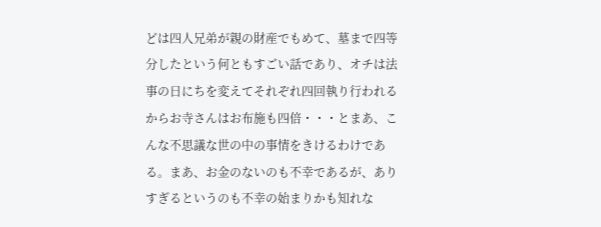どは四人兄弟が親の財産でもめて、墓まで四等分したという何ともすごい話であり、オチは法事の日にちを変えてそれぞれ四回執り行われるからお寺さんはお布施も四倍・・・とまあ、こんな不思議な世の中の事情をきけるわけである。まあ、お金のないのも不幸であるが、ありすぎるというのも不幸の始まりかも知れな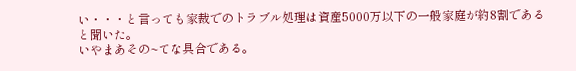い・・・と言っても家裁でのトラブル処理は資産5000万以下の一般家庭が約8割であると聞いた。
いやまあその~てな具合である。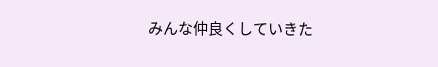みんな仲良くしていきた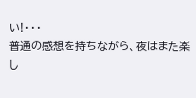い!・・・
普通の感想を持ちながら、夜はまた楽し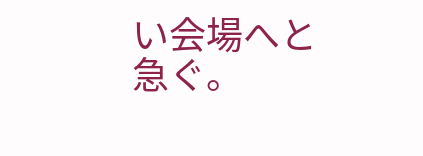い会場へと急ぐ。